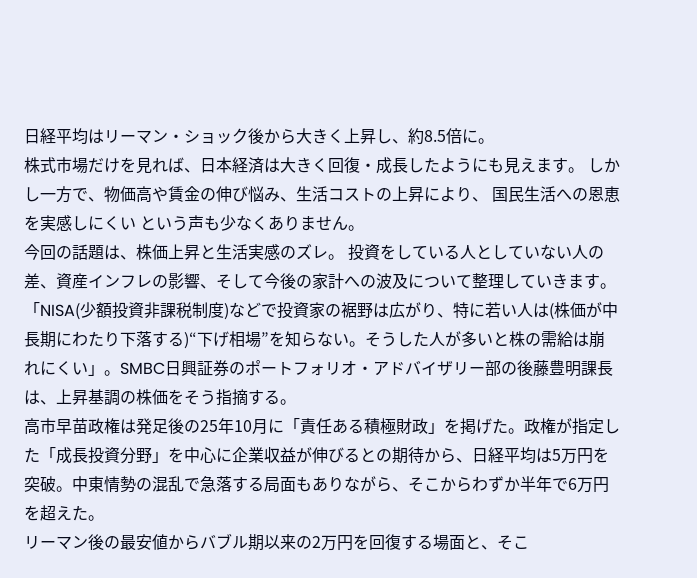日経平均はリーマン・ショック後から大きく上昇し、約8.5倍に。
株式市場だけを見れば、日本経済は大きく回復・成長したようにも見えます。 しかし一方で、物価高や賃金の伸び悩み、生活コストの上昇により、 国民生活への恩恵を実感しにくい という声も少なくありません。
今回の話題は、株価上昇と生活実感のズレ。 投資をしている人としていない人の差、資産インフレの影響、そして今後の家計への波及について整理していきます。
「NISA(少額投資非課税制度)などで投資家の裾野は広がり、特に若い人は(株価が中長期にわたり下落する)“下げ相場”を知らない。そうした人が多いと株の需給は崩れにくい」。SMBC日興証券のポートフォリオ・アドバイザリー部の後藤豊明課長は、上昇基調の株価をそう指摘する。
高市早苗政権は発足後の25年10月に「責任ある積極財政」を掲げた。政権が指定した「成長投資分野」を中心に企業収益が伸びるとの期待から、日経平均は5万円を突破。中東情勢の混乱で急落する局面もありながら、そこからわずか半年で6万円を超えた。
リーマン後の最安値からバブル期以来の2万円を回復する場面と、そこ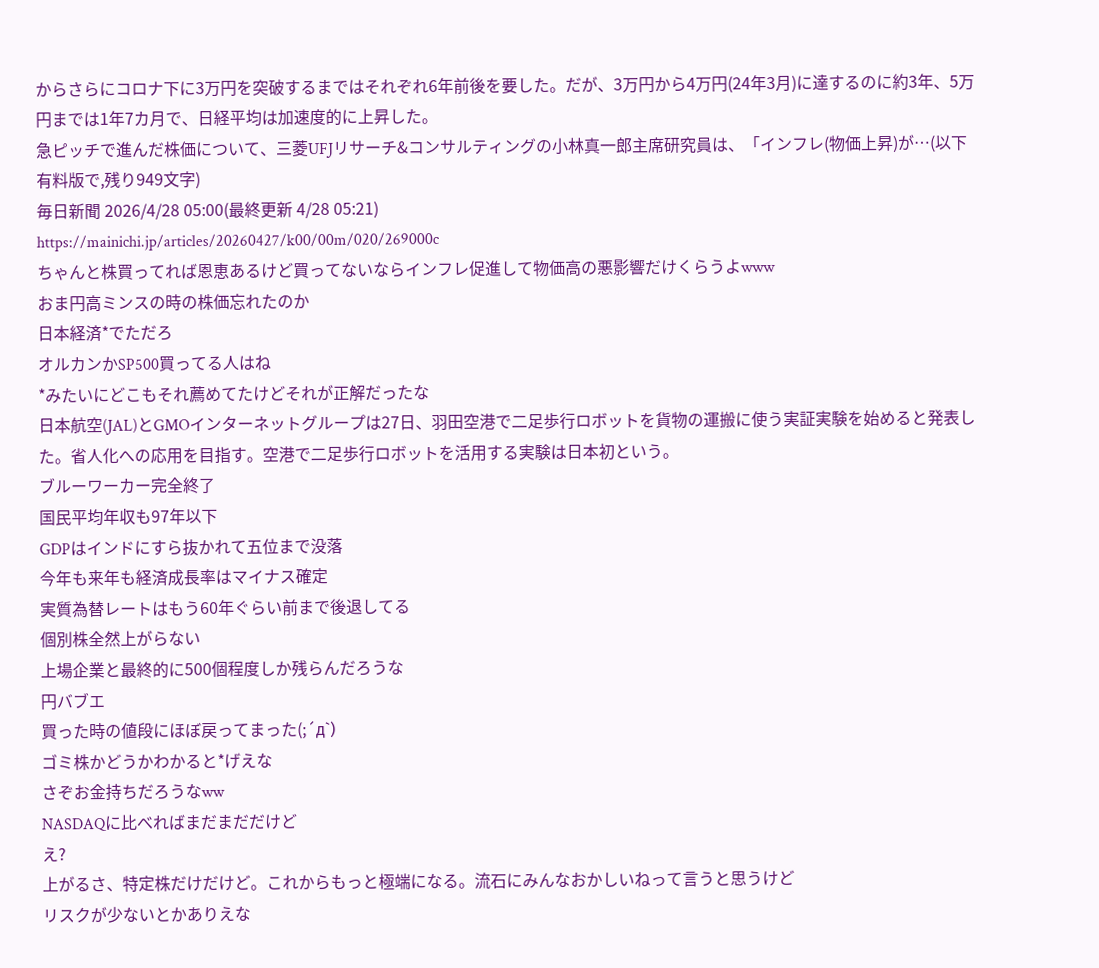からさらにコロナ下に3万円を突破するまではそれぞれ6年前後を要した。だが、3万円から4万円(24年3月)に達するのに約3年、5万円までは1年7カ月で、日経平均は加速度的に上昇した。
急ピッチで進んだ株価について、三菱UFJリサーチ&コンサルティングの小林真一郎主席研究員は、「インフレ(物価上昇)が…(以下有料版で,残り949文字)
毎日新聞 2026/4/28 05:00(最終更新 4/28 05:21)
https://mainichi.jp/articles/20260427/k00/00m/020/269000c
ちゃんと株買ってれば恩恵あるけど買ってないならインフレ促進して物価高の悪影響だけくらうよwww
おま円高ミンスの時の株価忘れたのか
日本経済*でただろ
オルカンかSP500買ってる人はね
*みたいにどこもそれ薦めてたけどそれが正解だったな
日本航空(JAL)とGMOインターネットグループは27日、羽田空港で二足歩行ロボットを貨物の運搬に使う実証実験を始めると発表した。省人化への応用を目指す。空港で二足歩行ロボットを活用する実験は日本初という。
ブルーワーカー完全終了
国民平均年収も97年以下
GDPはインドにすら抜かれて五位まで没落
今年も来年も経済成長率はマイナス確定
実質為替レートはもう60年ぐらい前まで後退してる
個別株全然上がらない
上場企業と最終的に500個程度しか残らんだろうな
円バブエ
買った時の値段にほぼ戻ってまった(;´д`)
ゴミ株かどうかわかると*げえな
さぞお金持ちだろうなww
NASDAQに比べればまだまだだけど
え?
上がるさ、特定株だけだけど。これからもっと極端になる。流石にみんなおかしいねって言うと思うけど
リスクが少ないとかありえな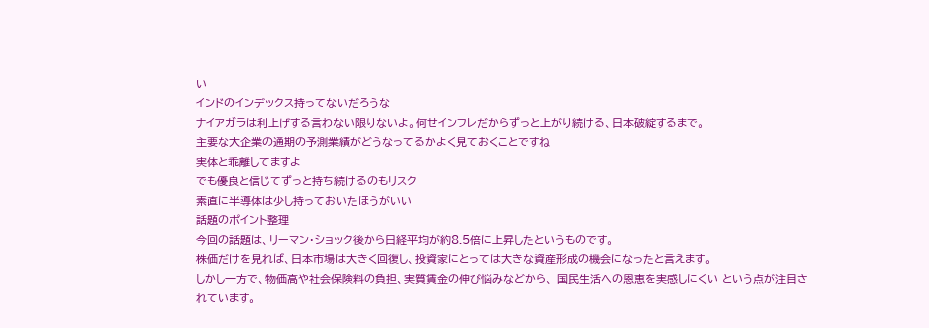い
インドのインデックス持ってないだろうな
ナイアガラは利上げする言わない限りないよ。何せインフレだからずっと上がり続ける、日本破綻するまで。
主要な大企業の通期の予測業績がどうなってるかよく見ておくことですね
実体と乖離してますよ
でも優良と信じてずっと持ち続けるのもリスク
素直に半導体は少し持っておいたほうがいい
話題のポイント整理
今回の話題は、リーマン・ショック後から日経平均が約8.5倍に上昇したというものです。
株価だけを見れば、日本市場は大きく回復し、投資家にとっては大きな資産形成の機会になったと言えます。
しかし一方で、物価高や社会保険料の負担、実質賃金の伸び悩みなどから、 国民生活への恩恵を実感しにくい という点が注目されています。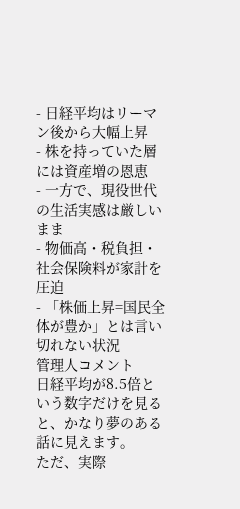- 日経平均はリーマン後から大幅上昇
- 株を持っていた層には資産増の恩恵
- 一方で、現役世代の生活実感は厳しいまま
- 物価高・税負担・社会保険料が家計を圧迫
- 「株価上昇=国民全体が豊か」とは言い切れない状況
管理人コメント
日経平均が8.5倍という数字だけを見ると、かなり夢のある話に見えます。
ただ、実際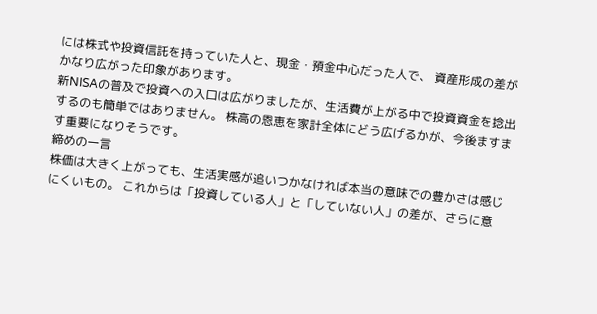には株式や投資信託を持っていた人と、現金・預金中心だった人で、 資産形成の差がかなり広がった印象があります。
新NISAの普及で投資への入口は広がりましたが、生活費が上がる中で投資資金を捻出するのも簡単ではありません。 株高の恩恵を家計全体にどう広げるかが、今後ますます重要になりそうです。
締めの一言
株価は大きく上がっても、生活実感が追いつかなければ本当の意味での豊かさは感じにくいもの。 これからは「投資している人」と「していない人」の差が、さらに意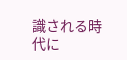識される時代に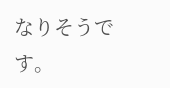なりそうです。